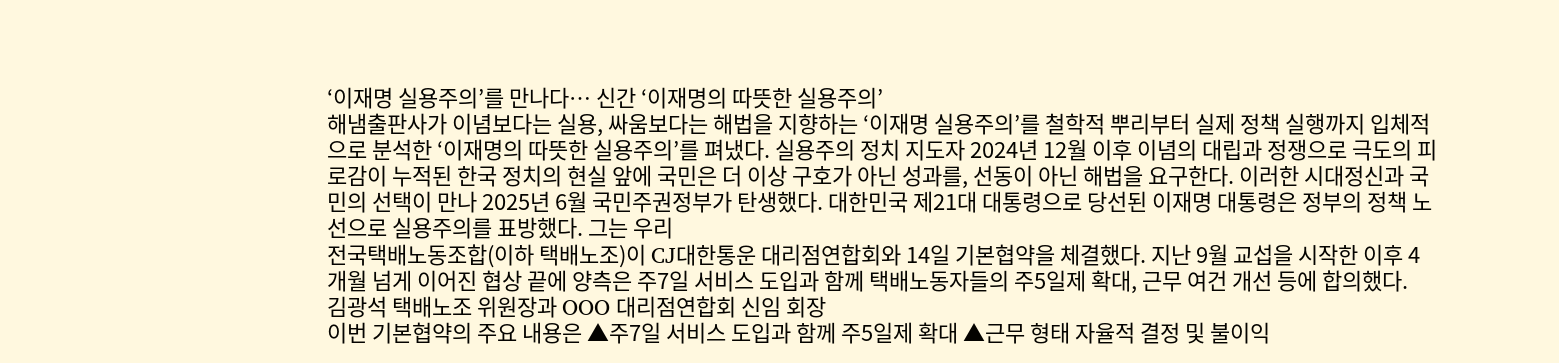‘이재명 실용주의’를 만나다… 신간 ‘이재명의 따뜻한 실용주의’
해냄출판사가 이념보다는 실용, 싸움보다는 해법을 지향하는 ‘이재명 실용주의’를 철학적 뿌리부터 실제 정책 실행까지 입체적으로 분석한 ‘이재명의 따뜻한 실용주의’를 펴냈다. 실용주의 정치 지도자 2024년 12월 이후 이념의 대립과 정쟁으로 극도의 피로감이 누적된 한국 정치의 현실 앞에 국민은 더 이상 구호가 아닌 성과를, 선동이 아닌 해법을 요구한다. 이러한 시대정신과 국민의 선택이 만나 2025년 6월 국민주권정부가 탄생했다. 대한민국 제21대 대통령으로 당선된 이재명 대통령은 정부의 정책 노선으로 실용주의를 표방했다. 그는 우리
전국택배노동조합(이하 택배노조)이 CJ대한통운 대리점연합회와 14일 기본협약을 체결했다. 지난 9월 교섭을 시작한 이후 4개월 넘게 이어진 협상 끝에 양측은 주7일 서비스 도입과 함께 택배노동자들의 주5일제 확대, 근무 여건 개선 등에 합의했다.
김광석 택배노조 위원장과 OOO 대리점연합회 신임 회장
이번 기본협약의 주요 내용은 ▲주7일 서비스 도입과 함께 주5일제 확대 ▲근무 형태 자율적 결정 및 불이익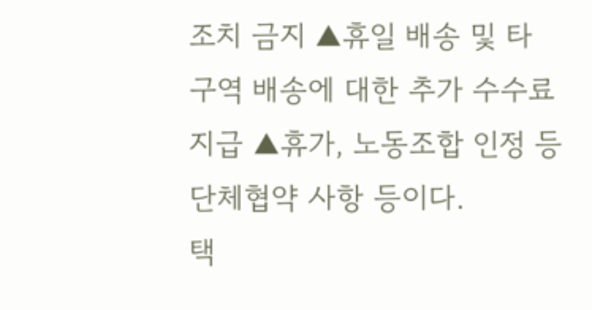조치 금지 ▲휴일 배송 및 타 구역 배송에 대한 추가 수수료 지급 ▲휴가, 노동조합 인정 등 단체협약 사항 등이다.
택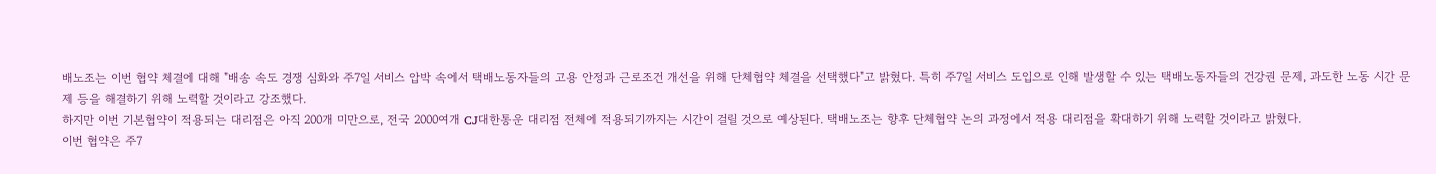배노조는 이번 협약 체결에 대해 "배송 속도 경쟁 심화와 주7일 서비스 압박 속에서 택배노동자들의 고용 안정과 근로조건 개선을 위해 단체협약 체결을 선택했다"고 밝혔다. 특히 주7일 서비스 도입으로 인해 발생할 수 있는 택배노동자들의 건강권 문제, 과도한 노동 시간 문제 등을 해결하기 위해 노력할 것이라고 강조했다.
하지만 이번 기본협약이 적용되는 대리점은 아직 200개 미만으로, 전국 2000여개 CJ대한통운 대리점 전체에 적용되기까지는 시간이 걸릴 것으로 예상된다. 택배노조는 향후 단체협약 논의 과정에서 적용 대리점을 확대하기 위해 노력할 것이라고 밝혔다.
이번 협약은 주7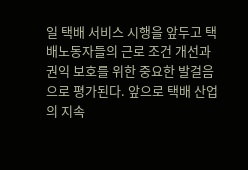일 택배 서비스 시행을 앞두고 택배노동자들의 근로 조건 개선과 권익 보호를 위한 중요한 발걸음으로 평가된다. 앞으로 택배 산업의 지속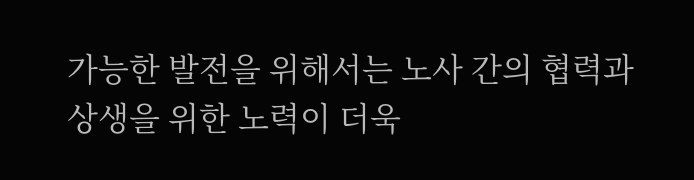가능한 발전을 위해서는 노사 간의 협력과 상생을 위한 노력이 더욱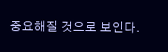중요해질 것으로 보인다.